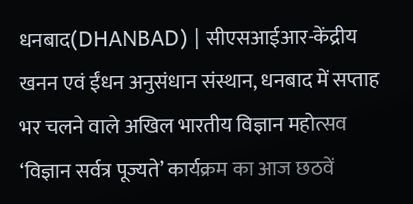धनबाद(DHANBAD) | सीएसआईआर-केंद्रीय खनन एवं ईंधन अनुसंधान संस्थान, धनबाद में सप्ताह भर चलने वाले अखिल भारतीय विज्ञान महोत्सव ‘विज्ञान सर्वत्र पूज्यते’ कार्यक्रम का आज छठवें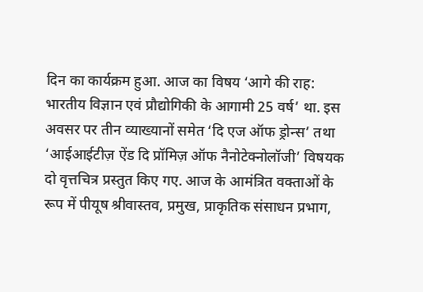दिन का कार्यक्रम हुआ. आज का विषय ‘आगे की राह: भारतीय विज्ञान एवं प्रौद्योगिकी के आगामी 25 वर्ष’ था. इस अवसर पर तीन व्याख्यानों समेत ‘दि एज ऑफ ड्रोन्स’ तथा ‘आईआईटीज़ ऐंड दि प्रॉमिज़ ऑफ नैनोटेक्नोलॉजी’ विषयक दो वृत्तचित्र प्रस्तुत किए गए. आज के आमंत्रित वक्ताओं के रूप में पीयूष श्रीवास्तव, प्रमुख, प्राकृतिक संसाधन प्रभाग,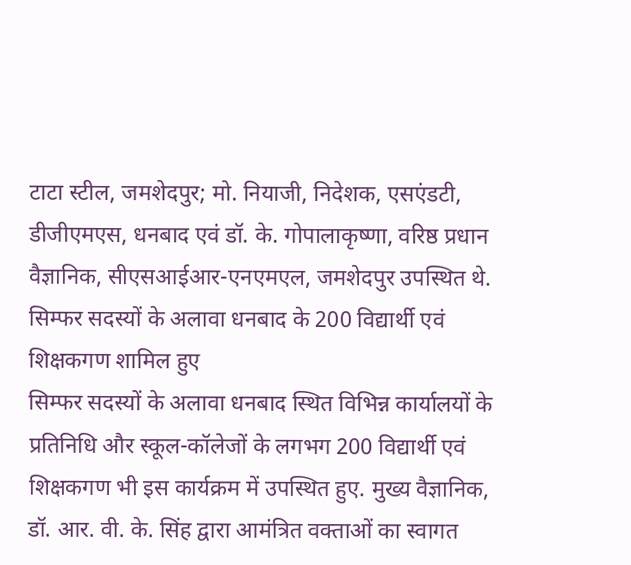टाटा स्टील, जमशेदपुर; मो. नियाजी, निदेशक, एसएंडटी, डीजीएमएस, धनबाद एवं डॉ. के. गोपालाकृष्णा, वरिष्ठ प्रधान वैज्ञानिक, सीएसआईआर-एनएमएल, जमशेदपुर उपस्थित थे.
सिम्फर सदस्यों के अलावा धनबाद के 200 विद्यार्थी एवं शिक्षकगण शामिल हुए
सिम्फर सदस्यों के अलावा धनबाद स्थित विभिन्न कार्यालयों के प्रतिनिधि और स्कूल-कॉलेजों के लगभग 200 विद्यार्थी एवं शिक्षकगण भी इस कार्यक्रम में उपस्थित हुए. मुख्य वैज्ञानिक, डॉ. आर. वी. के. सिंह द्वारा आमंत्रित वक्ताओं का स्वागत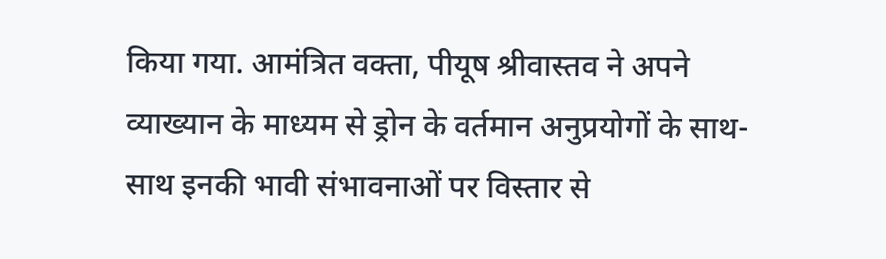किया गया. आमंत्रित वक्ता, पीयूष श्रीवास्तव ने अपने व्याख्यान के माध्यम से ड्रोन के वर्तमान अनुप्रयोगों के साथ-साथ इनकी भावी संभावनाओं पर विस्तार से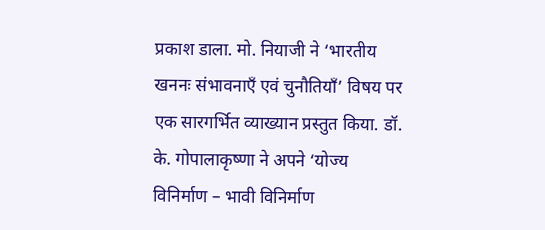प्रकाश डाला. मो. नियाजी ने ‘भारतीय खननः संभावनाएँ एवं चुनौतियाँ’ विषय पर एक सारगर्भित व्याख्यान प्रस्तुत किया. डॉ. के. गोपालाकृष्णा ने अपने ‘योज्य विनिर्माण – भावी विनिर्माण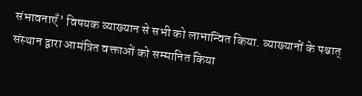संभावनाएँ’ विषयक व्याख्यान से सभी को लाभान्वित किया. व्याख्यानों के पश्चात् संस्थान द्वारा आमंत्रित वक्ताओं को सम्मानित किया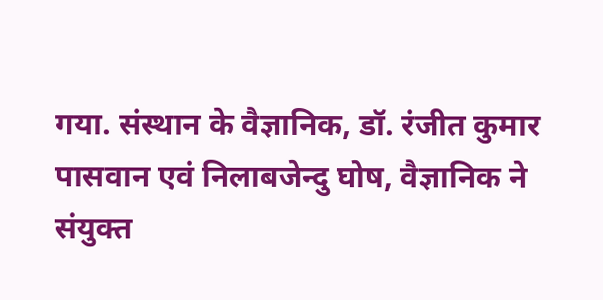गया. संस्थान के वैज्ञानिक, डॉ. रंजीत कुमार पासवान एवं निलाबजेन्दु घोष, वैज्ञानिक ने संयुक्त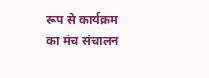रूप से कार्यक्रम का मंच संचालन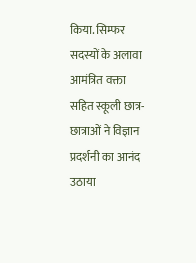किया. सिम्फर सदस्यों के अलावा आमंत्रित वक्ता सहित स्कूली छात्र-छात्राओं ने विज्ञान प्रदर्शनी का आनंद उठाया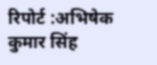रिपोर्ट :अभिषेक कुमार सिंह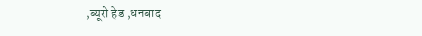,ब्यूरो हेड ,धनबाद